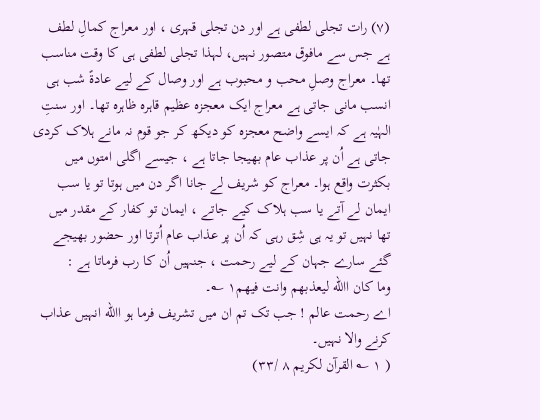(۷) رات تجلی لطفی ہے اور دن تجلی قہری ، اور معراج کمالِ لطف ہے جس سے مافوق متصور نہیں، لہذا تجلی لطفی ہی کا وقت مناسب تھا۔ معراج وصلِ محب و محبوب ہے اور وصال کے لیے عادۃً شب ہی انسب مانی جاتی ہے معراج ایک معجزہ عظیم قاہرہ ظاہرہ تھا۔ اور سنتِ الہٰیہ ہے کہ ایسے واضح معجزہ کو دیکھ کر جو قوم نہ مانے ہلاک کردی جاتی ہے اُن پر عذاب عام بھیجا جاتا ہے ، جیسے اگلی امتوں میں بکثرت واقع ہوا۔ معراج کو شریف لے جانا اگر دن میں ہوتا تو یا سب ایمان لے آتے یا سب ہلاک کیے جاتے ، ایمان تو کفار کے مقدر میں تھا نہیں تو یہ ہی شِق رہی کہ اُن پر عذاب عام اُترتا اور حضور بھیجے گئے سارے جہان کے لیے رحمت ، جنہیں اُن کا رب فرماتا ہے :
وما کان االله لیعذبھم وانت فیھم۱ ؎۔
اے رحمت عالم ! جب تک تم ان میں تشریف فرما ہو االله انہیں عذاب کرنے والا نہیں۔
( ۱ ؎ القرآن لکریم ۸ /۳۳)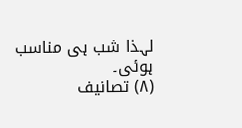لہذا شب ہی مناسب ہوئی۔
(۸) تصانیف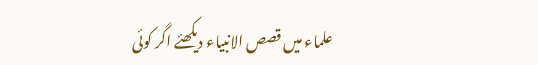علماء میں قصص الانبیاء دیکھئے اگر کوئی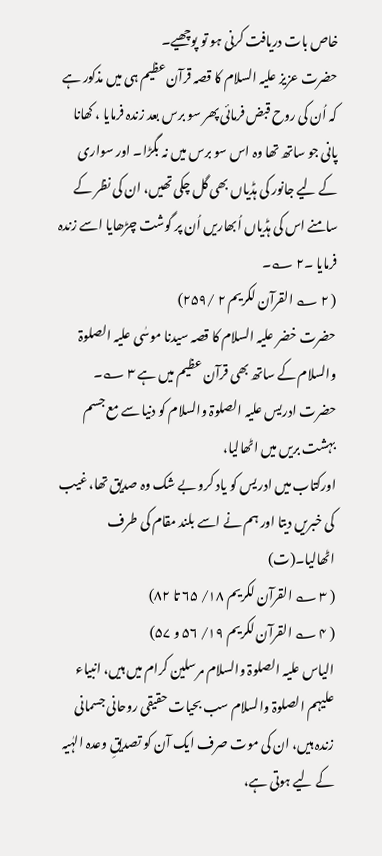خاص بات دریافت کرنی ہو تو پوچھیے۔
حضرت عزیز علیہ السلام کا قصہ قرآن عظیم ہی میں مذکور ہے کہ اُن کی روح قبض فرمائی پھر سو برس بعد زندہ فرمایا ، کھانا پانی جو ساتھ تھا وہ اس سو برس میں نہ بگڑا۔ اور سواری کے لیے جانور کی ہڈیاں بھی گل چکی تھیں، ان کی نظر کے سامنے اس کی ہڈیاں اُبھاریں اُن پر گوشت چڑھایا اسے زندہ فرمایا ۔۲ ؎۔
( ۲ ؎ القرآن لکریم ۲ /۲۵۹)
حضرت خضر علیہ السلام کا قصہ سیدنا موسٰی علیہ الصلوۃ والسلام کے ساتھ بھی قرآن عظیم میں ہے ۳ ؎۔
حضرت ادریس علیہ الصلوۃ والسلام کو دنیا سے مع جسم بہشت بریں میں اٹھالیا،
اورکتاب میں ادریس کو یاد کرو بے شک وہ صدیق تھا، غیب کی خبریں دیتا اور ہم نے اسے بلند مقام کی طرف اٹھالیا۔(ت)
( ۳ ؎ القرآن لکریم ۱۸/ ۶۵ تا ۸۲)
( ۴ ؎ القرآن لکریم ۱۹/ ۵۶ و ۵۷)
الیاس علیہ الصلوۃ والسلام مرسلین کرام میں ہیں، انبیاء علیہم الصلوۃ والسلام سب بحیات حقیقی روحانی جسمانی زندہ ہیں، ان کی موت صرف ایک آن کو تصدیقِ وعدہ الہٰیہ کے لیے ہوتی ہے،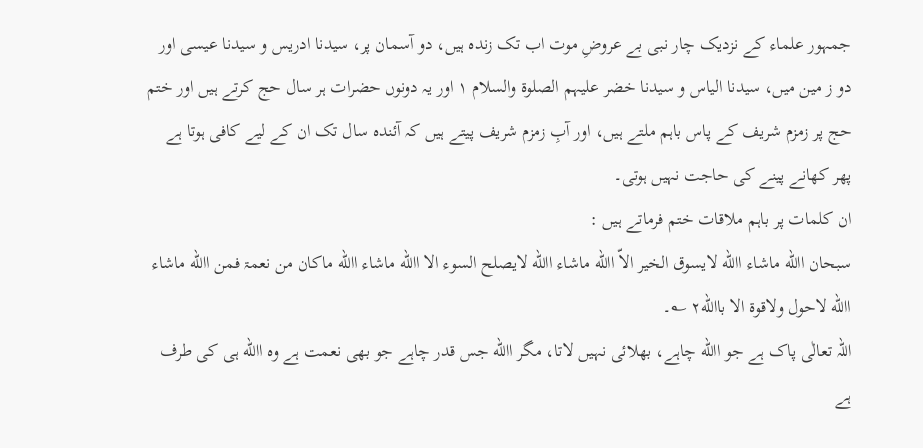جمہور علماء کے نزدیک چار نبی بے عروضِ موت اب تک زندہ ہیں، دو آسمان پر، سیدنا ادریس و سیدنا عیسی اور دو ز مین میں، سیدنا الیاس و سیدنا خضر علیہم الصلوۃ والسلام ۱ اور یہ دونوں حضرات ہر سال حج کرتے ہیں اور ختم حج پر زمزم شریف کے پاس باہم ملتے ہیں، اور آبِ زمزم شریف پیتے ہیں کہ آئندہ سال تک ان کے لیے کافی ہوتا ہے پھر کھانے پینے کی حاجت نہیں ہوتی۔
ان کلمات پر باہم ملاقات ختم فرماتے ہیں :
سبحان االله ماشاء االله لایسوق الخیر الاّ االله ماشاء االله لایصلح السوء الا االله ماشاء االله ماکان من نعمۃ فمن االله ماشاء االله لاحول ولاقوۃ الا باالله۲ ؎۔
اللہ تعالٰی پاک ہے جو االله چاہے، بھلائی نہیں لاتا، مگر االله جس قدر چاہے جو بھی نعمت ہے وہ االله ہی کی طرف ہے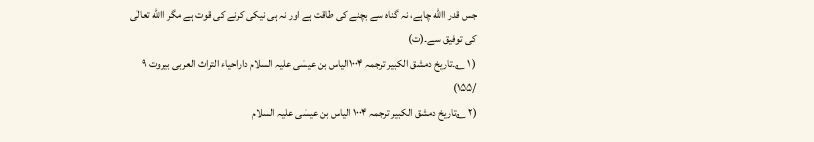جس قدر االله چاہے، نہ گناہ سے بچنے کی طاقت ہے اور نہ ہی نیکی کرنے کی قوت ہے مگر االله تعالٰی کی توفیق سے۔(ت)
( ۱ ؎۔تاریخ دمشق الکبیر ترجمہ ۱۰۰۴الیاس بن عیسٰی علیہ السلام داراحیاء التراث العربی بیروت ۹ /۱۵۵)
(۲ ؎تاریخ دمشق الکبیر ترجمہ ۱۰۰۴ الیاس بن عیسٰی علیہ السلام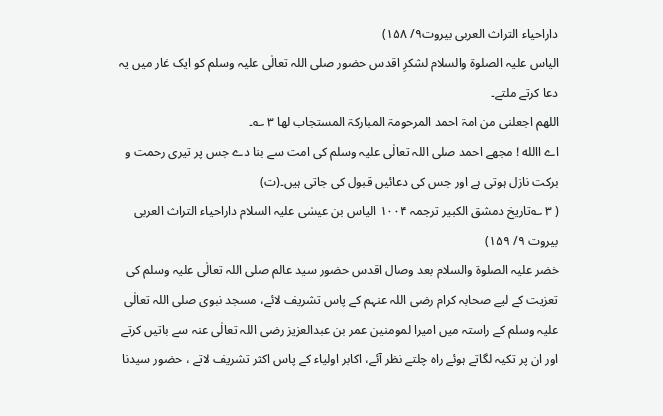داراحیاء التراث العربی بیروت۹/ ۱۵۸)
الیاس علیہ الصلوۃ والسلام لشکرِ اقدس حضور صلی اللہ تعالٰی علیہ وسلم کو ایک غار میں یہ دعا کرتے ملتے۔
اللھم اجعلنی من امۃ احمد المرحومۃ المبارکۃ المستجاب لھا ۳ ؎۔
اے االله ! مجھے احمد صلی اللہ تعالٰی علیہ وسلم کی امت سے بنا دے جس پر تیری رحمت و برکت نازل ہوتی ہے اور جس کی دعائیں قبول کی جاتی ہیں۔(ت)
( ۳ ؎تاریخ دمشق الکبیر ترجمہ ۱۰۰۴ الیاس بن عیسٰی علیہ السلام داراحیاء التراث العربی بیروت ۹/ ۱۵۹)
خضر علیہ الصلوۃ والسلام بعد وصال اقدس حضور سید عالم صلی اللہ تعالٰی علیہ وسلم کی تعزیت کے لیے صحابہ کرام رضی اللہ عنہم کے پاس تشریف لائے، مسجد نبوی صلی اللہ تعالٰی علیہ وسلم کے راستہ میں امیرا لمومنین عمر بن عبدالعزیز رضی اللہ تعالٰی عنہ سے باتیں کرتے اور ان پر تکیہ لگاتے ہوئے راہ چلتے نظر آئے، اکابر اولیاء کے پاس اکثر تشریف لاتے ، حضور سیدنا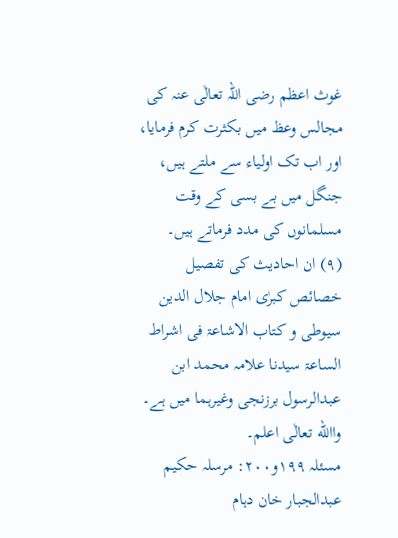غوث اعظم رضی اللہ تعالٰی عنہ کی مجالس وعظ میں بکثرت کرم فرمایا، اور اب تک اولیاء سے ملتے ہیں، جنگل میں بے بسی کے وقت مسلمانوں کی مدد فرماتے ہیں۔
(۹) ان احادیث کی تفصیل خصائص کبرٰی امام جلال الدین سیوطی و کتاب الاشاعۃ فی اشراط الساعۃ سیدنا علامہ محمد ابن عبدالرسول برزنجی وغیرہما میں ہے۔ واالله تعالٰی اعلم۔
مسئلہ ۱۹۹و۲۰۰: مرسلہ حکیم عبدالجبار خان دہام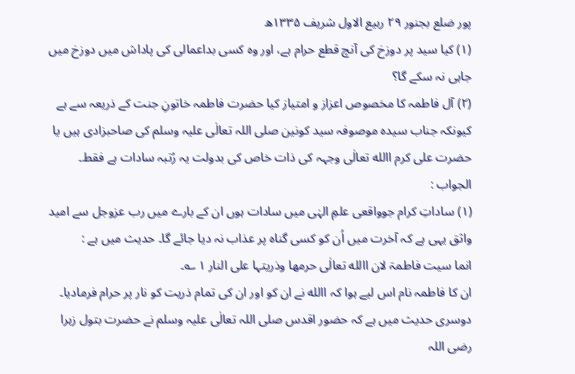پور ضلع بجنور ۲۹ ربیع الاول شریف ۱۳۳۵ھ
(۱) کیا سید پر دوزخ کی آنچ قطع حرام ہے، اور وہ کسی بداعمالی کی پاداش میں دوزخ میں جاہی نہ سکے گا؟
(۲) آل فاطمہ کا مخصوص اعزاز و امتیاز کیا حضرت فاطمہ خاتونِ جنت کے ذریعہ سے ہے کیونکہ جناب سیدہ موصوفہ سید کونین صلی اللہ تعالٰی علیہ وسلم کی صاحبزادی ہیں یا حضرت علی کرم االله تعالٰی وجہہ کی ذات خاص کی بدولت یہ رُتبہ سادات ہے فقط۔
الجواب :
(۱) ساداتِ کرام جوواقعی علمِ الہٰی میں سادات ہوں ان کے بارے میں رب عزوجل سے امید واثق یہی ہے کہ آخرت میں اُن کو کسی گناہ پر عذاب نہ دیا جائے گا۔ حدیث میں ہے :
انما سیت فاطمۃ لان االله تعالٰی حرمھا وذریتہا علی النار ۱ ؎۔
ان کا فاطمہ نام اس لیے ہوا کہ االله نے ان کو اور ان کی تمام ذریت کو نار پر حرام فرمادیا۔
دوسری حدیث میں ہے کہ حضور اقدس صلی اللہ تعالٰی علیہ وسلم نے حضرت بتول زہرا رضی اللہ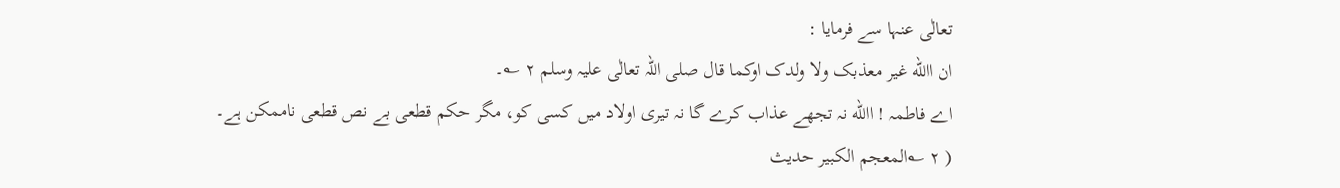تعالٰی عنہا سے فرمایا :
ان االله غیر معذبک ولا ولدک اوکما قال صلی اللہ تعالٰی علیہ وسلم ۲ ؎۔
اے فاطمہ ! االله نہ تجھے عذاب کرے گا نہ تیری اولاد میں کسی کو، مگر حکم قطعی بے نص قطعی ناممکن ہے۔
( ۲ ؎المعجم الکبیر حدیث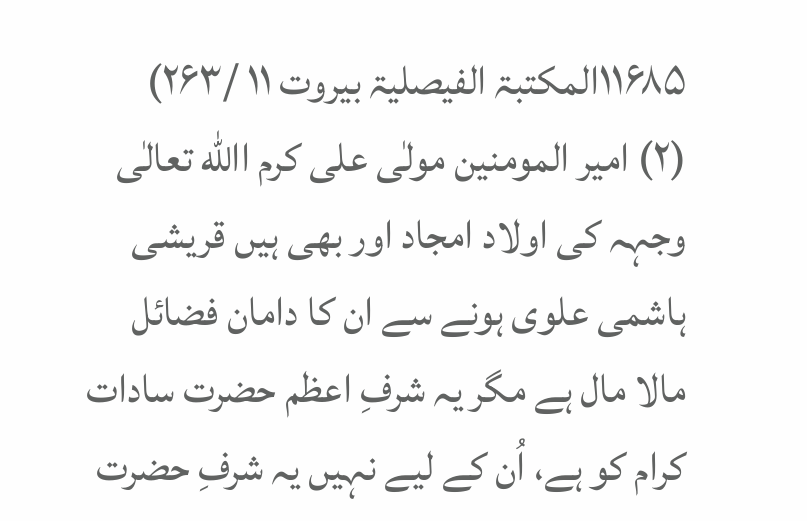۱۱۶۸۵المکتبۃ الفیصلیۃ بیروت ۱۱ /۲۶۳)
(۲) امیر المومنین مولٰی علی کرم االله تعالٰی وجہہ کی اولاد امجاد اور بھی ہیں قریشی ہاشمی علوی ہونے سے ان کا دامان فضائل مالا مال ہے مگر یہ شرفِ اعظم حضرت سادات کرام کو ہے، اُن کے لیے نہیں یہ شرفِ حضرت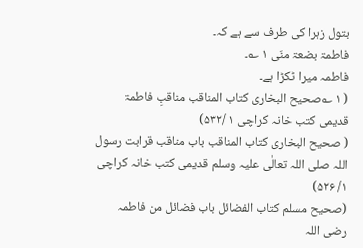بتول زہرا کی طرف سے ہے کہ۔
فاطمۃ بضعۃ منّی ۱ ؎۔
فاطمہ میرا ٹکڑا ہے۔
( ۱ ؎صحیح البخاری کتاب المناقب مناقبِ فاطمۃ قدیمی کتب خانہ کراچی ۱ /۵۳۲)
( صحیح البخاری کتاب المناقب باب مناقب قرابت رسول اللہ صلی اللہ تعالٰی علیہ وسلم قدیمی کتب خانہ کراچی ۱/ ۵۲۶)
(صحیح مسلم کتاب الفضائل باب فضائل من فاطمہ رضی اللہ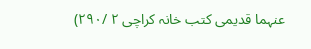عنہما قدیمی کتب خانہ کراچی ۲ /۲۹۰)